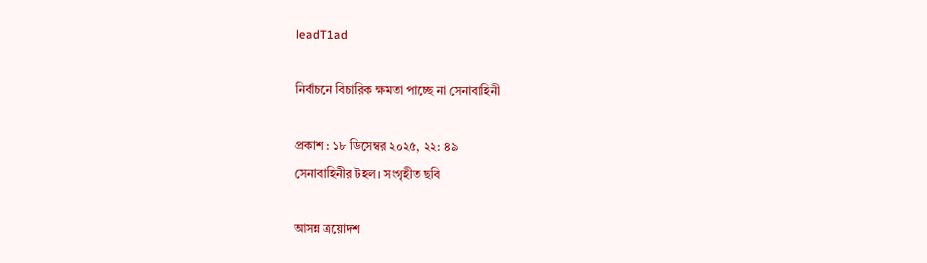leadT1ad

নির্বাচনে বিচারিক ক্ষমতা পাচ্ছে না সেনাবাহিনী

প্রকাশ : ১৮ ডিসেম্বর ২০২৫, ২২: ৪৯
সেনাবাহিনীর টহল। সংগৃহীত ছবি

আসন্ন ত্রয়োদশ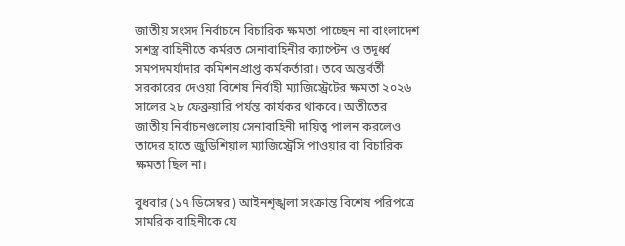জাতীয় সংসদ নির্বাচনে বিচারিক ক্ষমতা পাচ্ছেন না বাংলাদেশ সশস্ত্র বাহিনীতে কর্মরত সেনাবাহিনীর ক্যাপ্টেন ও তদূর্ধ্ব সমপদমর্যাদার কমিশনপ্রাপ্ত কর্মকর্তারা। তবে অন্তর্বর্তী সরকারের দেওয়া বিশেষ নির্বাহী ম্যাজিস্ট্রেটের ক্ষমতা ২০২৬ সালের ২৮ ফেব্রুয়ারি পর্যন্ত কার্যকর থাকবে। অতীতের জাতীয় নির্বাচনগুলোয় সেনাবাহিনী দায়িত্ব পালন করলেও তাদের হাতে জুডিশিয়াল ম্যাজিস্ট্রেসি পাওয়ার বা বিচারিক ক্ষমতা ছিল না।

বুধবার (১৭ ডিসেম্বর) আইনশৃঙ্খলা সংক্রান্ত বিশেষ পরিপত্রে সামরিক বাহিনীকে যে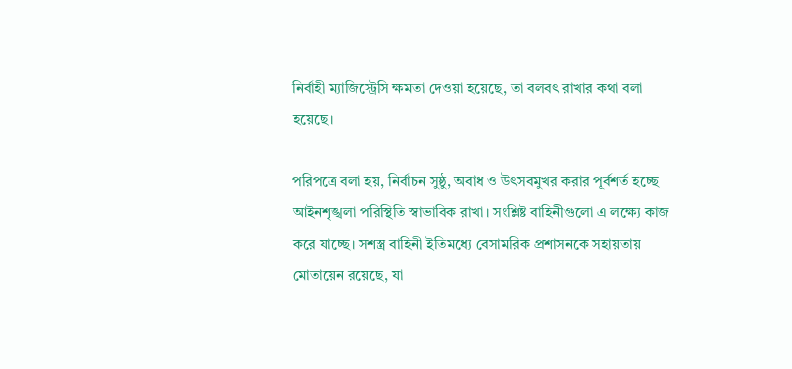নির্বাহী ম্যাজিস্ট্রেসি ক্ষমতা দেওয়া হয়েছে, তা বলবৎ রাখার কথা বলা হয়েছে।

পরিপত্রে বলা হয়, নির্বাচন সুষ্ঠু, অবাধ ও উৎসবমুখর করার পূর্বশর্ত হচ্ছে আইনশৃঙ্খলা পরিস্থিতি স্বাভাবিক রাখা। সংশ্লিষ্ট বাহিনীগুলো এ লক্ষ্যে কাজ করে যাচ্ছে। সশস্ত্র বাহিনী ইতিমধ্যে বেসামরিক প্রশাসনকে সহায়তায় মোতায়েন রয়েছে, যা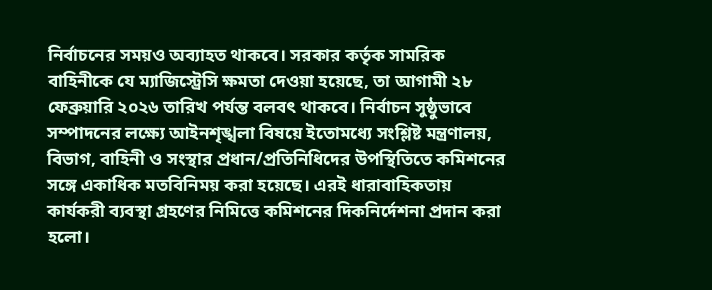নির্বাচনের সময়ও অব্যাহত থাকবে। সরকার কর্তৃক সামরিক বাহিনীকে যে ম্যাজিস্ট্রেসি ক্ষমতা দেওয়া হয়েছে, তা আগামী ২৮ ফেব্রুয়ারি ২০২৬ তারিখ পর্যন্ত বলবৎ থাকবে। নির্বাচন সুষ্ঠুভাবে সম্পাদনের লক্ষ্যে আইনশৃঙ্খলা বিষয়ে ইতোমধ্যে সংশ্লিষ্ট মন্ত্রণালয়, বিভাগ, বাহিনী ও সংস্থার প্রধান/প্রতিনিধিদের উপস্থিতিতে কমিশনের সঙ্গে একাধিক মতবিনিময় করা হয়েছে। এরই ধারাবাহিকতায় কার্যকরী ব্যবস্থা গ্রহণের নিমিত্তে কমিশনের দিকনির্দেশনা প্রদান করা হলো।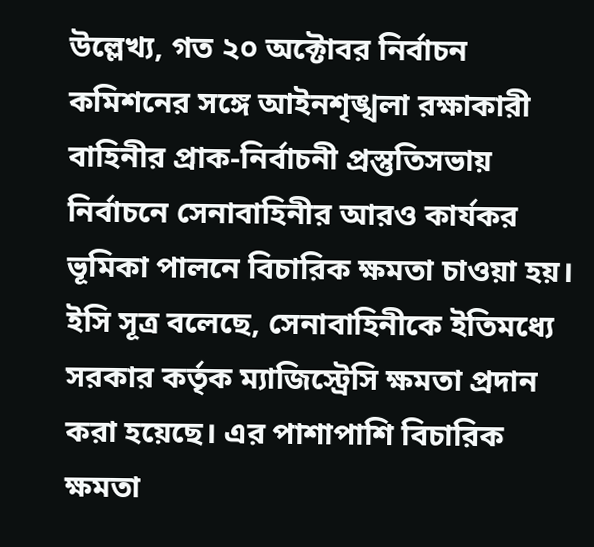উল্লেখ্য, গত ২০ অক্টোবর নির্বাচন কমিশনের সঙ্গে আইনশৃঙ্খলা রক্ষাকারী বাহিনীর প্রাক-নির্বাচনী প্রস্তুতিসভায় নির্বাচনে সেনাবাহিনীর আরও কার্যকর ভূমিকা পালনে বিচারিক ক্ষমতা চাওয়া হয়। ইসি সূত্র বলেছে, সেনাবাহিনীকে ইতিমধ্যে সরকার কর্তৃক ম্যাজিস্ট্রেসি ক্ষমতা প্রদান করা হয়েছে। এর পাশাপাশি বিচারিক ক্ষমতা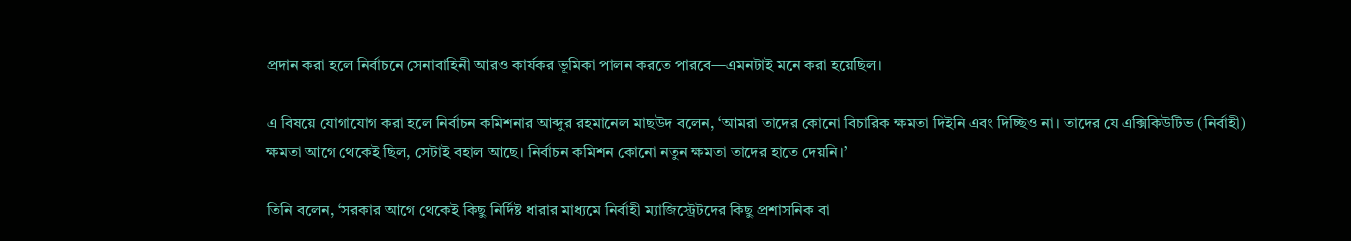প্রদান করা হলে নির্বাচনে সেনাবাহিনী আরও কার্যকর ভূমিকা পালন করতে পারবে—এমনটাই মনে করা হয়েছিল।

এ বিষয়ে যোগাযোগ করা হলে নির্বাচন কমিশনার আব্দুর রহমানেল মাছউদ বলেন, ‘আমরা তাদের কোনো বিচারিক ক্ষমতা দিইনি এবং দিচ্ছিও না। তাদের যে এক্সিকিউটিভ (নির্বাহী) ক্ষমতা আগে থেকেই ছিল, সেটাই বহাল আছে। নির্বাচন কমিশন কোনো নতুন ক্ষমতা তাদের হাতে দেয়নি।’

তিনি বলেন, ‘সরকার আগে থেকেই কিছু নির্দিষ্ট ধারার মাধ্যমে নির্বাহী ম্যাজিস্ট্রেটদের কিছু প্রশাসনিক বা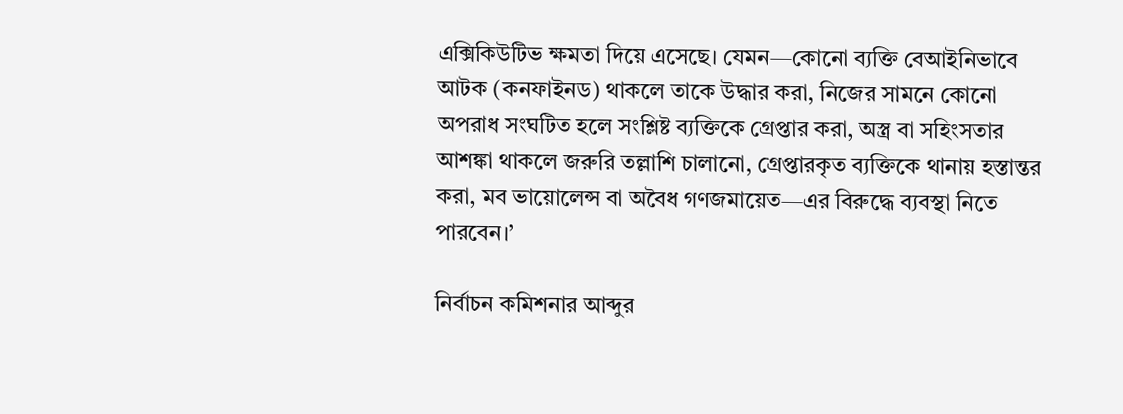এক্সিকিউটিভ ক্ষমতা দিয়ে এসেছে। যেমন—কোনো ব্যক্তি বেআইনিভাবে আটক (কনফাইনড) থাকলে তাকে উদ্ধার করা, নিজের সামনে কোনো অপরাধ সংঘটিত হলে সংশ্লিষ্ট ব্যক্তিকে গ্রেপ্তার করা, অস্ত্র বা সহিংসতার আশঙ্কা থাকলে জরুরি তল্লাশি চালানো, গ্রেপ্তারকৃত ব্যক্তিকে থানায় হস্তান্তর করা, মব ভায়োলেন্স বা অবৈধ গণজমায়েত—এর বিরুদ্ধে ব্যবস্থা নিতে পারবেন।’

নির্বাচন কমিশনার আব্দুর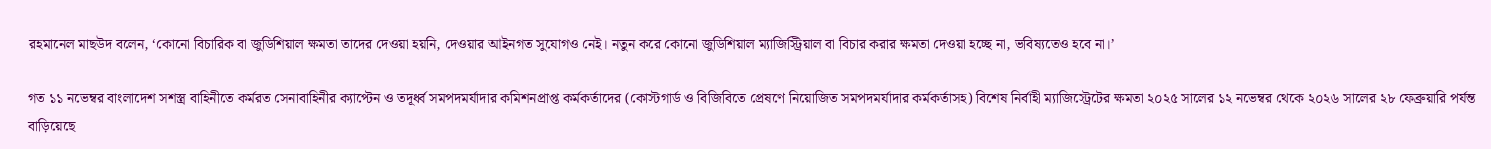রহমানেল মাছউদ বলেন, ‘কোনো বিচারিক বা জুডিশিয়াল ক্ষমতা তাদের দেওয়া হয়নি, দেওয়ার আইনগত সুযোগও নেই। নতুন করে কোনো জুডিশিয়াল ম্যাজিস্ট্রিয়াল বা বিচার করার ক্ষমতা দেওয়া হচ্ছে না, ভবিষ্যতেও হবে না।’

গত ১১ নভেম্বর বাংলাদেশ সশস্ত্র বাহিনীতে কর্মরত সেনাবাহিনীর ক্যাপ্টেন ও তদূর্ধ্ব সমপদমর্যাদার কমিশনপ্রাপ্ত কর্মকর্তাদের (কোস্টগার্ড ও বিজিবিতে প্রেষণে নিয়োজিত সমপদমর্যাদার কর্মকর্তাসহ) বিশেষ নির্বাহী ম্যাজিস্ট্রেটের ক্ষমতা ২০২৫ সালের ১২ নভেম্বর থেকে ২০২৬ সালের ২৮ ফেব্রুয়ারি পর্যন্ত বাড়িয়েছে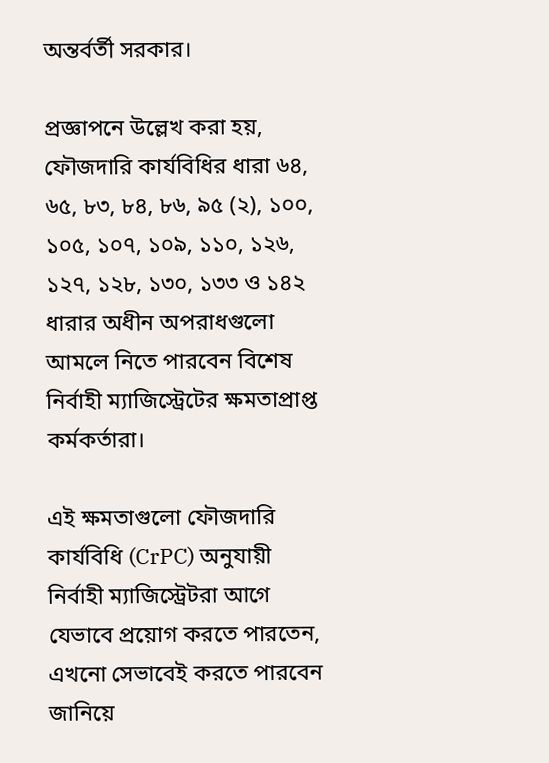অন্তর্বর্তী সরকার।

প্রজ্ঞাপনে উল্লেখ করা হয়, ফৌজদারি কার্যবিধির ধারা ৬৪, ৬৫, ৮৩, ৮৪, ৮৬, ৯৫ (২), ১০০, ১০৫, ১০৭, ১০৯, ১১০, ১২৬, ১২৭, ১২৮, ১৩০, ১৩৩ ও ১৪২ ধারার অধীন অপরাধগুলো আমলে নিতে পারবেন বিশেষ নির্বাহী ম্যাজিস্ট্রেটের ক্ষমতাপ্রাপ্ত কর্মকর্তারা।

এই ক্ষমতাগুলো ফৌজদারি কার্যবিধি (CrPC) অনুযায়ী নির্বাহী ম্যাজিস্ট্রেটরা আগে যেভাবে প্রয়োগ করতে পারতেন, এখনো সেভাবেই করতে পারবেন জানিয়ে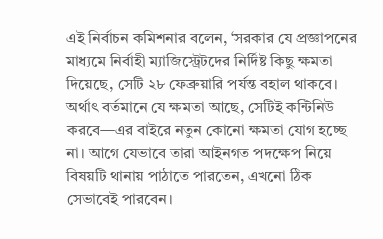এই নির্বাচন কমিশনার বলেন, ‘সরকার যে প্রজ্ঞাপনের মাধ্যমে নির্বাহী ম্যাজিস্ট্রেটদের নির্দিষ্ট কিছু ক্ষমতা দিয়েছে, সেটি ২৮ ফেব্রুয়ারি পর্যন্ত বহাল থাকবে। অর্থাৎ বর্তমানে যে ক্ষমতা আছে, সেটিই কন্টিনিউ করবে—এর বাইরে নতুন কোনো ক্ষমতা যোগ হচ্ছে না। আগে যেভাবে তারা আইনগত পদক্ষেপ নিয়ে বিষয়টি থানায় পাঠাতে পারতেন, এখনো ঠিক সেভাবেই পারবেন।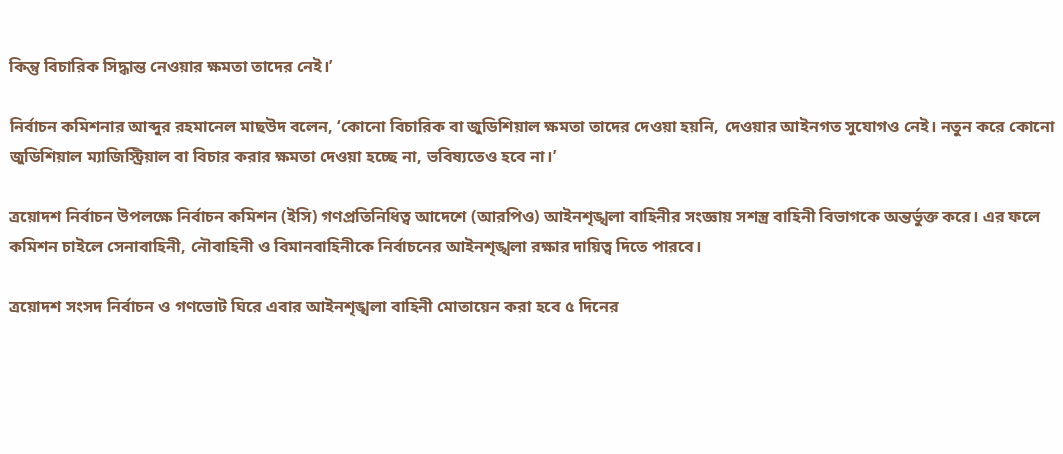কিন্তু বিচারিক সিদ্ধান্ত নেওয়ার ক্ষমতা তাদের নেই।’

নির্বাচন কমিশনার আব্দুর রহমানেল মাছউদ বলেন, ‘কোনো বিচারিক বা জুডিশিয়াল ক্ষমতা তাদের দেওয়া হয়নি, দেওয়ার আইনগত সুযোগও নেই। নতুন করে কোনো জুডিশিয়াল ম্যাজিস্ট্রিয়াল বা বিচার করার ক্ষমতা দেওয়া হচ্ছে না, ভবিষ্যতেও হবে না।’

ত্রয়োদশ নির্বাচন উপলক্ষে নির্বাচন কমিশন (ইসি) গণপ্রতিনিধিত্ব আদেশে (আরপিও) আইনশৃঙ্খলা বাহিনীর সংজ্ঞায় সশস্ত্র বাহিনী বিভাগকে অন্তর্ভুক্ত করে। এর ফলে কমিশন চাইলে সেনাবাহিনী, নৌবাহিনী ও বিমানবাহিনীকে নির্বাচনের আইনশৃঙ্খলা রক্ষার দায়িত্ব দিতে পারবে।

ত্রয়োদশ সংসদ নির্বাচন ও গণভোট ঘিরে এবার আইনশৃঙ্খলা বাহিনী মোতায়েন করা হবে ৫ দিনের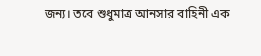জন্য। তবে শুধুমাত্র আনসার বাহিনী এক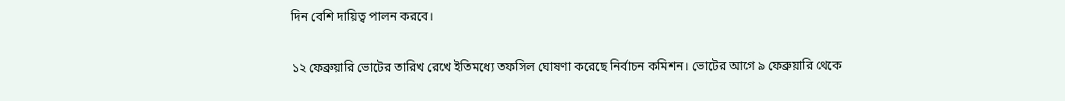দিন বেশি দায়িত্ব পালন করবে।

১২ ফেব্রুয়ারি ভোটের তারিখ রেখে ইতিমধ্যে তফসিল ঘোষণা করেছে নির্বাচন কমিশন। ভোটের আগে ৯ ফেব্রুয়ারি থেকে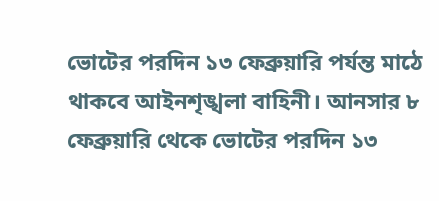ভোটের পরদিন ১৩ ফেব্রুয়ারি পর্যন্ত মাঠে থাকবে আইনশৃঙ্খলা বাহিনী। আনসার ৮ ফেব্রুয়ারি থেকে ভোটের পরদিন ১৩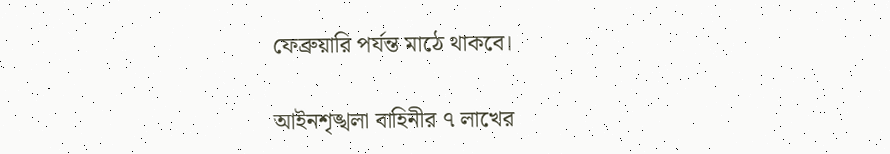ফেব্রুয়ারি পর্যন্ত মাঠে থাকবে।

আইনশৃঙ্খলা বাহিনীর ৭ লাখের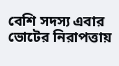বেশি সদস্য এবার ভোটের নিরাপত্তায়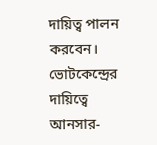দায়িত্ব পালন করবেন। ভোটকেন্দ্রের দায়িত্বে আনসার-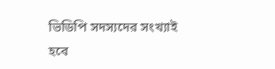ভিডিপি সদস্যদের সংখ্যাই হবে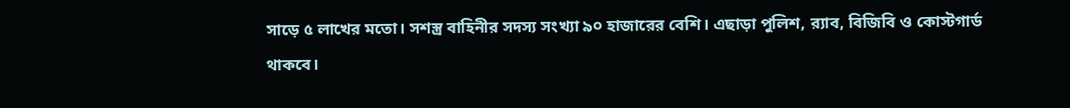সাড়ে ৫ লাখের মতো। সশস্ত্র বাহিনীর সদস্য সংখ্যা ৯০ হাজারের বেশি। এছাড়া পুলিশ, র‍্যাব, বিজিবি ও কোস্টগার্ড থাকবে।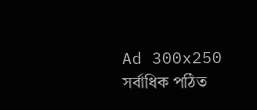Ad 300x250
সর্বাধিক পঠিত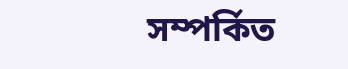সম্পর্কিত